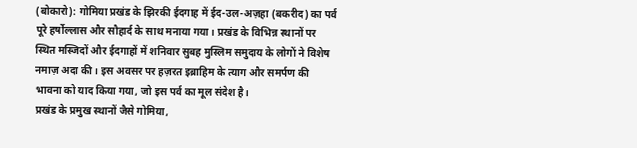(बोकारो): गोमिया प्रखंड के झिरकी ईदगाह में ईद-उल-अज़हा (बकरीद) का पर्व पूरे हर्षोल्लास और सौहार्द के साथ मनाया गया। प्रखंड के विभिन्न स्थानों पर स्थित मस्जिदों और ईदगाहों में शनिवार सुबह मुस्लिम समुदाय के लोगों ने विशेष नमाज़ अदा की। इस अवसर पर हज़रत इब्राहिम के त्याग और समर्पण की भावना को याद किया गया, जो इस पर्व का मूल संदेश है।
प्रखंड के प्रमुख स्थानों जैसे गोमिया,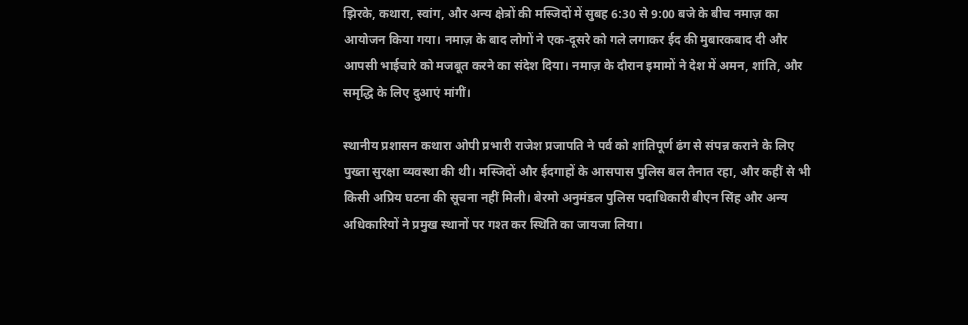झिरके, कथारा, स्वांग, और अन्य क्षेत्रों की मस्जिदों में सुबह 6:30 से 9:00 बजे के बीच नमाज़ का आयोजन किया गया। नमाज़ के बाद लोगों ने एक-दूसरे को गले लगाकर ईद की मुबारकबाद दी और आपसी भाईचारे को मजबूत करने का संदेश दिया। नमाज़ के दौरान इमामों ने देश में अमन, शांति, और समृद्धि के लिए दुआएं मांगीं।

स्थानीय प्रशासन कथारा ओपी प्रभारी राजेश प्रजापति ने पर्व को शांतिपूर्ण ढंग से संपन्न कराने के लिए पुख्ता सुरक्षा व्यवस्था की थी। मस्जिदों और ईदगाहों के आसपास पुलिस बल तैनात रहा, और कहीं से भी किसी अप्रिय घटना की सूचना नहीं मिली। बेरमो अनुमंडल पुलिस पदाधिकारी बीएन सिंह और अन्य अधिकारियों ने प्रमुख स्थानों पर गश्त कर स्थिति का जायजा लिया।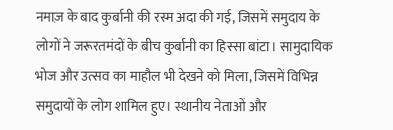नमाज़ के बाद कुर्बानी की रस्म अदा की गई, जिसमें समुदाय के लोगों ने जरूरतमंदों के बीच कुर्बानी का हिस्सा बांटा। सामुदायिक भोज और उत्सव का माहौल भी देखने को मिला, जिसमें विभिन्न समुदायों के लोग शामिल हुए। स्थानीय नेताओं और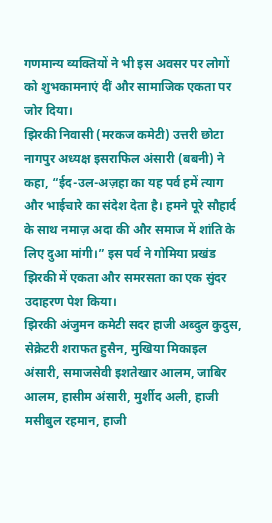गणमान्य व्यक्तियों ने भी इस अवसर पर लोगों को शुभकामनाएं दीं और सामाजिक एकता पर जोर दिया।
झिरकी निवासी (मरकज कमेटी) उत्तरी छोटा नागपुर अध्यक्ष इसराफिल अंसारी (बबनी) ने कहा, “ईद-उल-अज़हा का यह पर्व हमें त्याग और भाईचारे का संदेश देता है। हमने पूरे सौहार्द के साथ नमाज़ अदा की और समाज में शांति के लिए दुआ मांगी।” इस पर्व ने गोमिया प्रखंड झिरकी में एकता और समरसता का एक सुंदर उदाहरण पेश किया।
झिरकी अंजुमन कमेटी सदर हाजी अब्दुल कुदुस, सेक्रेटरी शराफत हुसैन, मुखिया मिकाइल अंसारी, समाजसेवी इशतेखार आलम, जाबिर आलम, हासीम अंसारी, मुर्शीद अली, हाजी मसीबुल रहमान, हाजी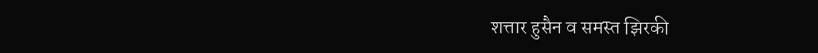शत्तार हुसैन व समस्त झिरकी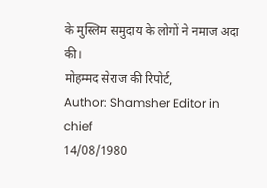के मुस्लिम समुदाय के लोगों ने नमाज अदा की।
मोहम्मद सेराज की रिपोर्ट,
Author: Shamsher Editor in chief
14/08/1980